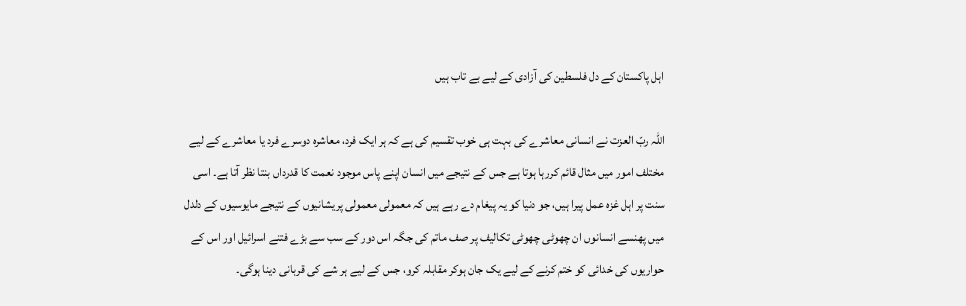اہل پاکستان کے دل فلسطین کی آزادی کے لیے بے تاب ہیں

اللہ ربّ العزت نے انسانی معاشرے کی بہت ہی خوب تقسیم کی ہے کہ ہر ایک فرد، معاشرہ دوسرے فرد یا معاشرے کے لیے مختلف امور میں مثال قائم کررہا ہوتا ہے جس کے نتیجے میں انسان اپنے پاس موجود نعمت کا قدرداں بنتا نظر آتا ہے۔ اسی سنت پر اہل غزہ عمل پیرا ہیں، جو دنیا کو یہ پیغام دے رہے ہیں کہ معمولی معمولی پریشانیوں کے نتیجے مایوسیوں کے دلدل میں پھنسے انسانوں ان چھوٹی چھوٹی تکالیف پر صف ماتم کی جگہ اس دور کے سب سے بڑے فتنے اسرائیل اور اس کے حواریوں کی خدائی کو ختم کرنے کے لیے یک جان ہوکر مقابلہ کرو، جس کے لیے ہر شے کی قربانی دینا ہوگی۔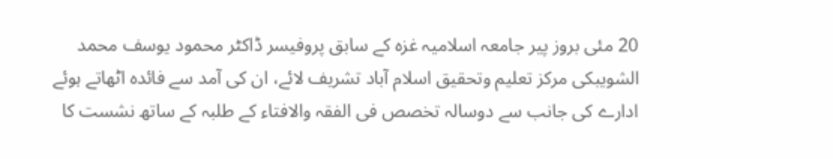20 مئی بروز پیر جامعہ اسلامیہ غزہ کے سابق پروفیسر ڈاکٹر محمود یوسف محمد الشویبکی مرکز تعلیم وتحقیق اسلام آباد تشریف لائے، ان کی آمد سے فائدہ اٹھاتے ہوئے ادارے کی جانب سے دوسالہ تخصص فی الفقہ والافتاء کے طلبہ کے ساتھ نشست کا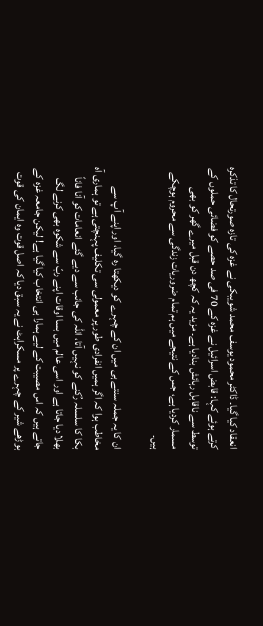انعقاد کیا گیا۔ ڈاکٹر محمود یوسف محمد شویبکی نے غزہ کی تازہ صورتحال کا تذکرہ کرتے ہوئے کہا: قابض اسرائیل نے غزہ کے 70 فی صد حصے کو فضائی حملوں کے توسط سے ناقابل رہائش بنادیا ہے۔ مزید یہ کہ کچھ دن قبل میرے گھر کو بھی مسمار کردیا ہے، جس کے نتیجے میں ہم تمام ضروریات زندگی سے محروم ہوچکے ہیں۔

ان کا یہ جملہ سنتے ہی میں ان کے چہرے کو دیکھتا رہ گیا، اور اپنے آپ سے مخاطب ہوا کہ اگر ہمیں انفرادی طور پر معمولی سی تکلیف پہنچتی ہے تو ہماری آہ بکا کا سلسلہ رُکنے کو نہیں آتا، اللہ کی جانب سے دیے گئے انعامات کو آنا فاناً بھلا دیا جاتا ہے اور اسی عالم میں بسا اوقات اپنے ربّ سے شکوہ بھی کرنے لگ جاتے ہیں کہ اس مصیبت کے لیے ہمارا ہی انتخاب کیا گیا ہے! لیکن جامعہ غزہ کے بوڑھے شیر کے چہرے پر مسکراہٹ نے یہ سبق دیا کہ اصل قوت وہ ایمان کی قوت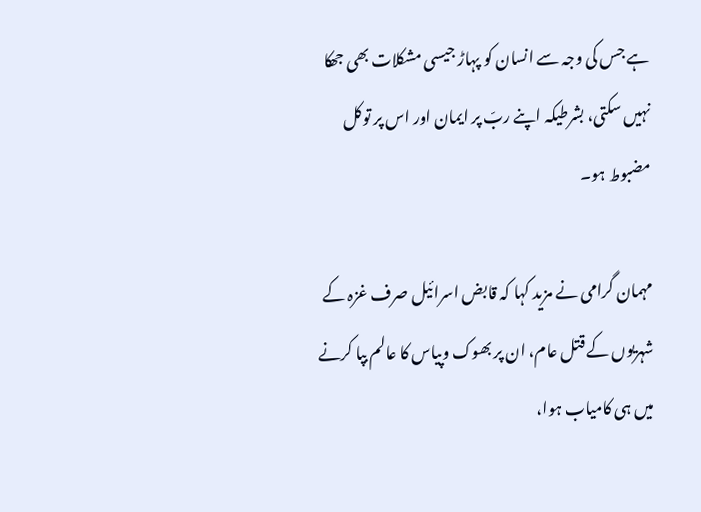ہے جس کی وجہ سے انسان کو پہاڑ جیسی مشکلات بھی جھکا نہیں سکتی، بشرطیکہ اپنے ربّ پر ایمان اور اس پر توکل مضبوط ہو۔

مہمان گرامی نے مزید کہا کہ قابض اسرائیل صرف غزہ کے شہریوں کے قتل عام، ان پر بھوک وپیاس کا عالم بپا کرنے میں ہی کامیاب ہوا،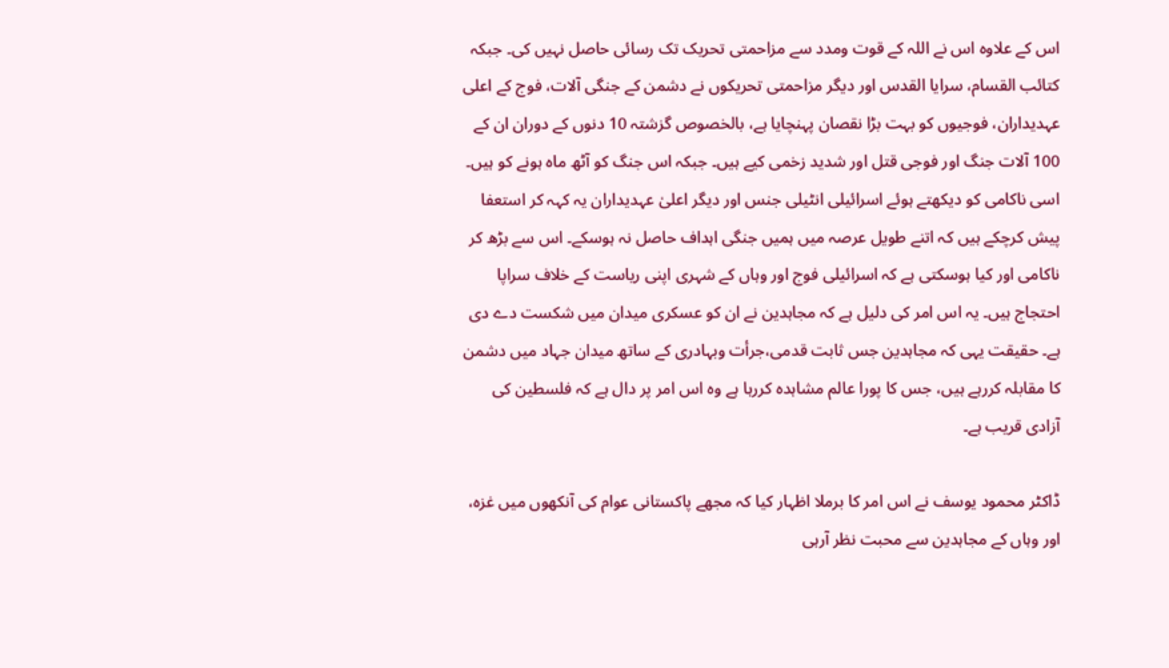اس کے علاوہ اس نے اللہ کے قوت ومدد سے مزاحمتی تحریک تک رسائی حاصل نہیں کی۔ جبکہ کتائب القسام، سرایا القدس اور دیگر مزاحمتی تحریکوں نے دشمن کے جنگی آلات، فوج کے اعلی عہدیداران، فوجیوں کو بہت بڑا نقصان پہنچایا ہے، بالخصوص گزشتہ 10 دنوں کے دوران ان کے 100 آلات جنگ اور فوجی قتل اور شدید زخمی کیے ہیں۔ جبکہ اس جنگ کو آٹھ ماہ ہونے کو ہیں۔ اسی ناکامی کو دیکھتے ہوئے اسرائیلی انٹیلی جنس اور دیگر اعلیٰ عہدیداران یہ کہہ کر استعفا پیش کرچکے ہیں کہ اتنے طویل عرصہ میں ہمیں جنگی اہداف حاصل نہ ہوسکے۔ اس سے بڑھ کر ناکامی اور کیا ہوسکتی ہے کہ اسرائیلی فوج اور وہاں کے شہری اپنی ریاست کے خلاف سراپا احتجاج ہیں۔ یہ اس امر کی دلیل ہے کہ مجاہدین نے ان کو عسکری میدان میں شکست دے دی ہے۔ حقیقت یہی کہ مجاہدین جس ثابت قدمی،جرأت وبہادری کے ساتھ میدان جہاد میں دشمن کا مقابلہ کررہے ہیں، جس کا پورا عالم مشاہدہ کررہا ہے وہ اس امر پر دال ہے کہ فلسطین کی آزادی قریب ہے۔

ڈاکٹر محمود یوسف نے اس امر کا برملا اظہار کیا کہ مجھے پاکستانی عوام کی آنکھوں میں غزہ، اور وہاں کے مجاہدین سے محبت نظر آرہی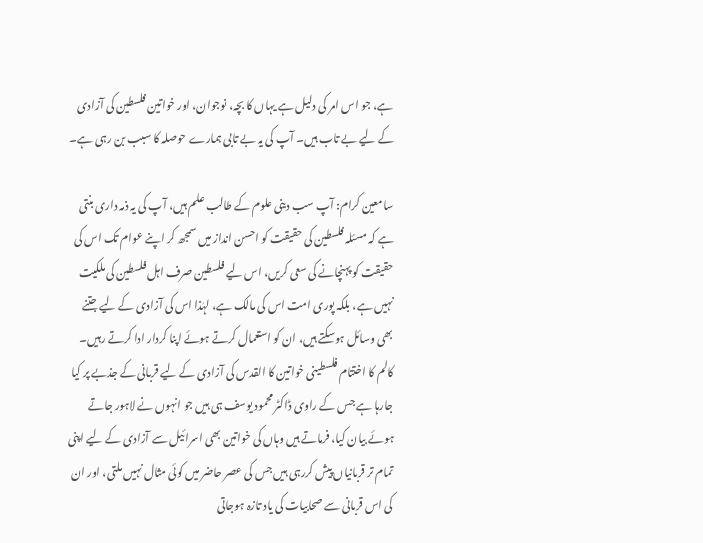ہے، جو اس امر کی دلیل ہے یہاں کا بچہ، نوجوان، اور خواتین فلسطین کی آزادی کے لیے بے تاب ہیں۔ آپ کی یہ بے تابی ہمارے حوصلہ کا سبب بن رہی ہے۔

سامعین کرام: آپ سب دینی علوم کے طالب علم ہیں، آپ کی یہ ذمہ داری بنتی ہے کہ مسئلہ فلسطین کی حقیقت کو احسن انداز میں سمجھ کر اپنے عوام تک اس کی حقیقت کو پہنچانے کی سعی کریں، اس لیے فلسطین صرف اہل فلسطین کی ملکیت نہیں ہے، بلکہ پوری امت اس کی مالک ہے، لہٰذا اس کی آزادی کے لیے جتنے بھی وسائل ہوسکتے ہیں، ان کو استعمال کرتے ہوئے اپنا کردار ادا کرتے رہیں۔ کالم کا اختتام فلسطینی خواتین کا القدس کی آزادی کے لیے قربانی کے جذبے پر کیا جارہا ہے جس کے راوی ڈاکٹر محمود یوسف ہی ہیں جو انہوں نے لاہور جاتے ہوئے بیان کیا، فرماتے ہیں وہاں کی خواتین بھی اسرائیل سے آزادی کے لیے اپنی تمام تر قربانیاں پیش کررہی ہیں جس کی عصر حاضر میں کوئی مثال نہیں ملتی، اور ان کی اس قربانی سے صحابیات کی یاد تازہ ہوجاتی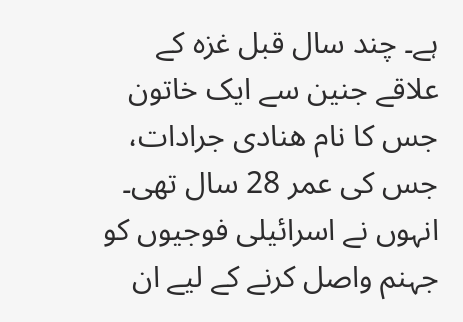ہے۔ چند سال قبل غزہ کے علاقے جنین سے ایک خاتون جس کا نام ھنادی جرادات، جس کی عمر 28 سال تھی۔ انہوں نے اسرائیلی فوجیوں کو جہنم واصل کرنے کے لیے ان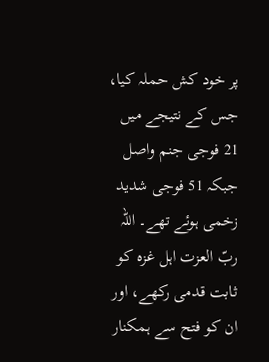پر خود کش حملہ کیا، جس کے نتیجے میں 21 فوجی جنم واصل جبکہ 51 فوجی شدید زخمی ہوئے تھے۔ اللہ ربّ العزت اہل غزہ کو ثابت قدمی رکھے، اور ان کو فتح سے ہمکنار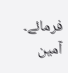فرمائے۔ آمین